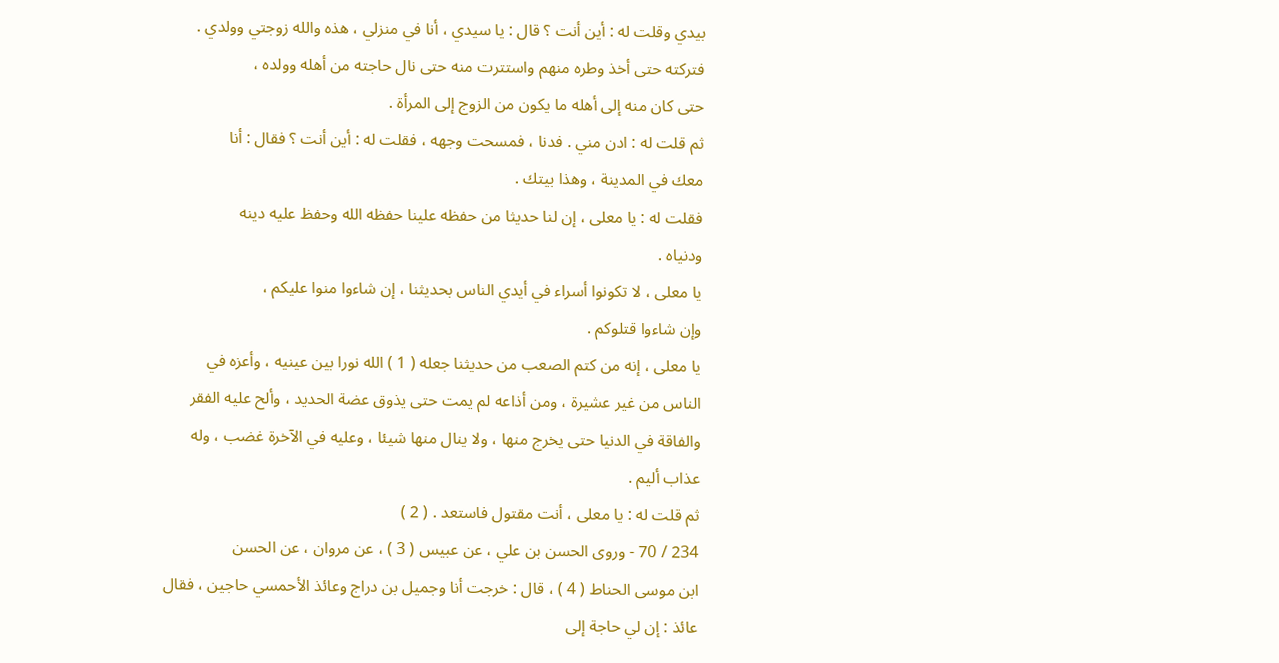بيدي وقلت له : أين أنت ؟ قال : يا سيدي ، أنا في منزلي ، هذه والله زوجتي وولدي .
فتركته حتى أخذ وطره منهم واستترت منه حتى نال حاجته من أهله وولده ،
حتى كان منه إلى أهله ما يكون من الزوج إلى المرأة .
ثم قلت له : ادن مني . فدنا ، فمسحت وجهه ، فقلت له : أين أنت ؟ فقال : أنا
معك في المدينة ، وهذا بيتك .
فقلت له : يا معلى ، إن لنا حديثا من حفظه علينا حفظه الله وحفظ عليه دينه
ودنياه .
يا معلى ، لا تكونوا أسراء في أيدي الناس بحديثنا ، إن شاءوا منوا عليكم ،
وإن شاءوا قتلوكم .
يا معلى ، إنه من كتم الصعب من حديثنا جعله ( 1 ) الله نورا بين عينيه ، وأعزه في
الناس من غير عشيرة ، ومن أذاعه لم يمت حتى يذوق عضة الحديد ، وألح عليه الفقر
والفاقة في الدنيا حتى يخرج منها ، ولا ينال منها شيئا ، وعليه في الآخرة غضب ، وله
عذاب أليم .
ثم قلت له : يا معلى ، أنت مقتول فاستعد . ( 2 )
234 / 70 - وروى الحسن بن علي ، عن عبيس ( 3 ) ، عن مروان ، عن الحسن
ابن موسى الحناط ( 4 ) ، قال : خرجت أنا وجميل بن دراج وعائذ الأحمسي حاجين ، فقال
عائذ : إن لي حاجة إلى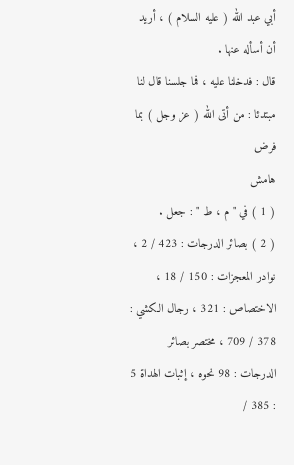أبي عبد الله ( عليه السلام ) ، أريد أن أسأله عنها .
قال : فدخلنا عليه ، فما جلسنا قال لنا مبتدئا : من أتى الله ( عز وجل ) بما فرض
هامش
( 1 ) في " م ، ط " : جعل .
( 2 ) بصائر الدرجات : 423 / 2 ، نوادر المعجزات : 150 / 18 ، الاختصاص : 321 ، رجال الكشي :
378 / 709 ، مختصر بصائر الدرجات : 98 نحوه ، إثبات الهداة 5 : 385 /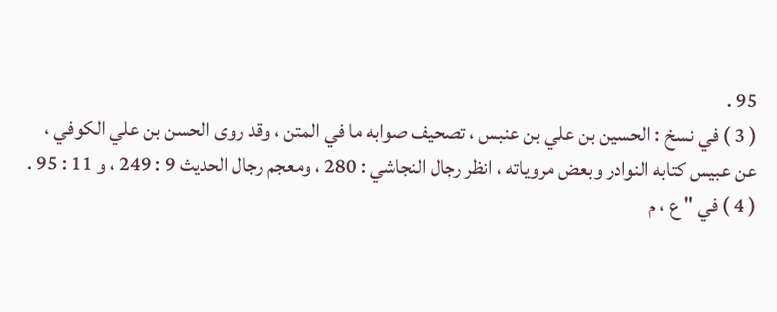95 .
( 3 ) في نسخ : الحسين بن علي بن عنبس ، تصحيف صوابه ما في المتن ، وقد روى الحسن بن علي الكوفي ،
عن عبيس كتابه النوادر وبعض مروياته ، انظر رجال النجاشي : 280 ، ومعجم رجال الحديث 9 : 249 ، و 11 : 95 .
( 4 ) في " ع ، م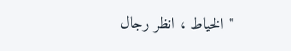" الخياط ، انظر رجال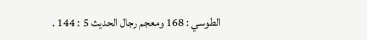الطوسي : 168 ومعجم رجال الحديث 5 : 144 .